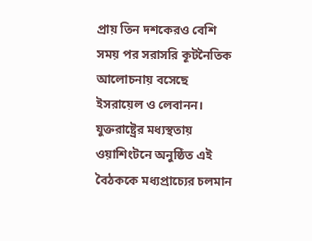প্রায় তিন দশকেরও বেশি সময় পর সরাসরি কূটনৈতিক আলোচনায় বসেছে ইসরায়েল ও লেবানন। যুক্তরাষ্ট্রের মধ্যস্থতায় ওয়াশিংটনে অনুষ্ঠিত এই বৈঠককে মধ্যপ্রাচ্যের চলমান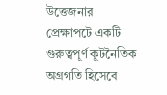উত্তেজনার প্রেক্ষাপটে একটি গুরুত্বপূর্ণ কূটনৈতিক অগ্রগতি হিসেবে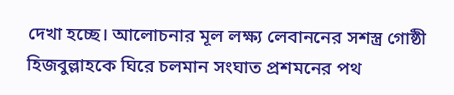দেখা হচ্ছে। আলোচনার মূল লক্ষ্য লেবাননের সশস্ত্র গোষ্ঠী হিজবুল্লাহকে ঘিরে চলমান সংঘাত প্রশমনের পথ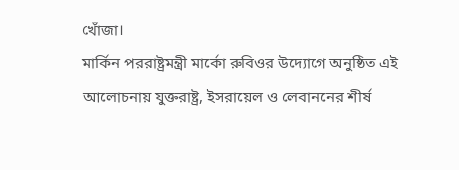খোঁজা।
মার্কিন পররাষ্ট্রমন্ত্রী মার্কো রুবিওর উদ্যোগে অনুষ্ঠিত এই আলোচনায় যুক্তরাষ্ট্র, ইসরায়েল ও লেবাননের শীর্ষ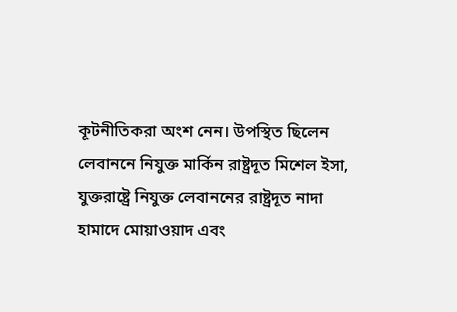কূটনীতিকরা অংশ নেন। উপস্থিত ছিলেন লেবাননে নিযুক্ত মার্কিন রাষ্ট্রদূত মিশেল ইসা, যুক্তরাষ্ট্রে নিযুক্ত লেবাননের রাষ্ট্রদূত নাদা হামাদে মোয়াওয়াদ এবং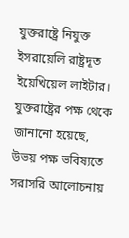যুক্তরাষ্ট্রে নিযুক্ত ইসরায়েলি রাষ্ট্রদূত ইয়েখিয়েল লাইটার।
যুক্তরাষ্ট্রের পক্ষ থেকে জানানো হয়েছে, উভয় পক্ষ ভবিষ্যতে সরাসরি আলোচনায়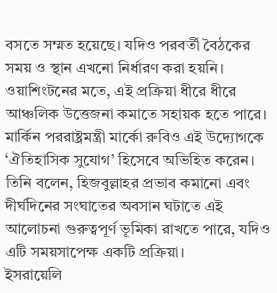বসতে সম্মত হয়েছে। যদিও পরবর্তী বৈঠকের সময় ও স্থান এখনো নির্ধারণ করা হয়নি। ওয়াশিংটনের মতে, এই প্রক্রিয়া ধীরে ধীরে আঞ্চলিক উত্তেজনা কমাতে সহায়ক হতে পারে।
মার্কিন পররাষ্ট্রমন্ত্রী মার্কো রুবিও এই উদ্যোগকে ‘ঐতিহাসিক সুযোগ’ হিসেবে অভিহিত করেন। তিনি বলেন, হিজবুল্লাহর প্রভাব কমানো এবং দীর্ঘদিনের সংঘাতের অবসান ঘটাতে এই আলোচনা গুরুত্বপূর্ণ ভূমিকা রাখতে পারে, যদিও এটি সময়সাপেক্ষ একটি প্রক্রিয়া।
ইসরায়েলি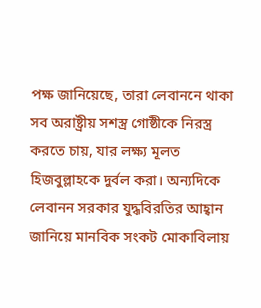পক্ষ জানিয়েছে, তারা লেবাননে থাকা সব অরাষ্ট্রীয় সশস্ত্র গোষ্ঠীকে নিরস্ত্র করতে চায়, যার লক্ষ্য মূলত হিজবুল্লাহকে দুর্বল করা। অন্যদিকে লেবানন সরকার যুদ্ধবিরতির আহ্বান জানিয়ে মানবিক সংকট মোকাবিলায়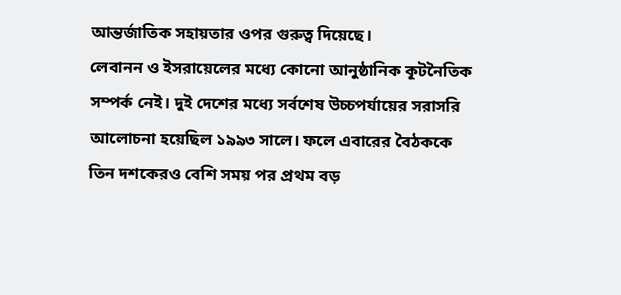আন্তর্জাতিক সহায়তার ওপর গুরুত্ব দিয়েছে।
লেবানন ও ইসরায়েলের মধ্যে কোনো আনুষ্ঠানিক কূটনৈতিক সম্পর্ক নেই। দুই দেশের মধ্যে সর্বশেষ উচ্চপর্যায়ের সরাসরি আলোচনা হয়েছিল ১৯৯৩ সালে। ফলে এবারের বৈঠককে তিন দশকেরও বেশি সময় পর প্রথম বড়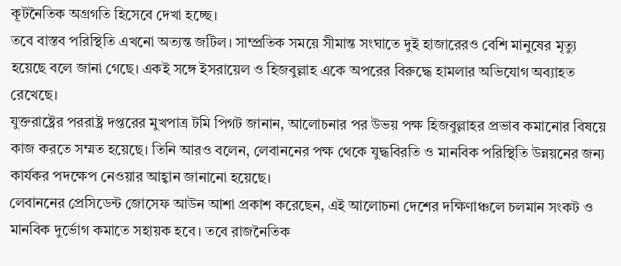কূটনৈতিক অগ্রগতি হিসেবে দেখা হচ্ছে।
তবে বাস্তব পরিস্থিতি এখনো অত্যন্ত জটিল। সাম্প্রতিক সময়ে সীমান্ত সংঘাতে দুই হাজারেরও বেশি মানুষের মৃত্যু হয়েছে বলে জানা গেছে। একই সঙ্গে ইসরায়েল ও হিজবুল্লাহ একে অপরের বিরুদ্ধে হামলার অভিযোগ অব্যাহত রেখেছে।
যুক্তরাষ্ট্রের পররাষ্ট্র দপ্তরের মুখপাত্র টমি পিগট জানান, আলোচনার পর উভয় পক্ষ হিজবুল্লাহর প্রভাব কমানোর বিষয়ে কাজ করতে সম্মত হয়েছে। তিনি আরও বলেন, লেবাননের পক্ষ থেকে যুদ্ধবিরতি ও মানবিক পরিস্থিতি উন্নয়নের জন্য কার্যকর পদক্ষেপ নেওয়ার আহ্বান জানানো হয়েছে।
লেবাননের প্রেসিডেন্ট জোসেফ আউন আশা প্রকাশ করেছেন, এই আলোচনা দেশের দক্ষিণাঞ্চলে চলমান সংকট ও মানবিক দুর্ভোগ কমাতে সহায়ক হবে। তবে রাজনৈতিক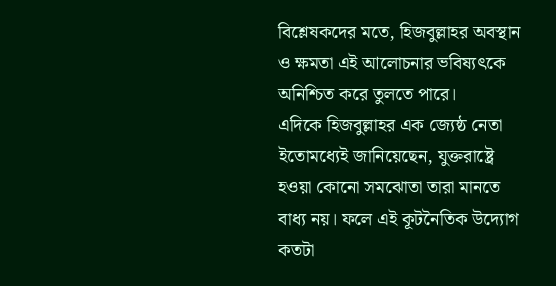বিশ্লেষকদের মতে, হিজবুল্লাহর অবস্থান ও ক্ষমতা এই আলোচনার ভবিষ্যৎকে অনিশ্চিত করে তুলতে পারে।
এদিকে হিজবুল্লাহর এক জ্যেষ্ঠ নেতা ইতোমধ্যেই জানিয়েছেন, যুক্তরাষ্ট্রে হওয়া কোনো সমঝোতা তারা মানতে বাধ্য নয়। ফলে এই কূটনৈতিক উদ্যোগ কতটা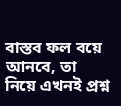বাস্তব ফল বয়ে আনবে, তা নিয়ে এখনই প্রশ্ন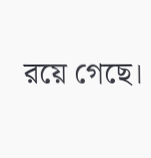রয়ে গেছে।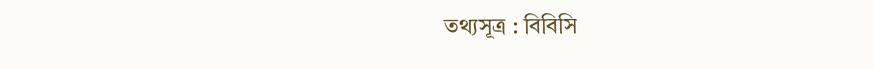তথ্যসূত্র : বিবিসি